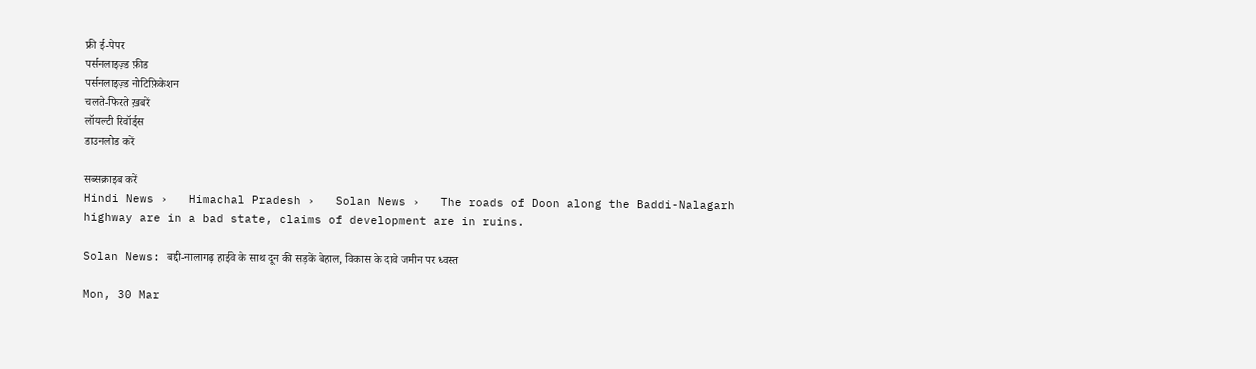फ्री ई-पेपर
पर्सनलाइज़्ड फ़ीड
पर्सनलाइज़्ड नोटिफ़िकेशन
चलते-फिरते ख़बरें
लॉयल्टी रिवॉर्ड्स
डाउनलोड करें

सब्सक्राइब करें
Hindi News ›   Himachal Pradesh ›   Solan News ›   The roads of Doon along the Baddi-Nalagarh highway are in a bad state, claims of development are in ruins.

Solan News: बद्दी-नालागढ़ हाईवे के साथ दून की सड़कें बेहाल, विकास के दावे जमीन पर ध्वस्त

Mon, 30 Mar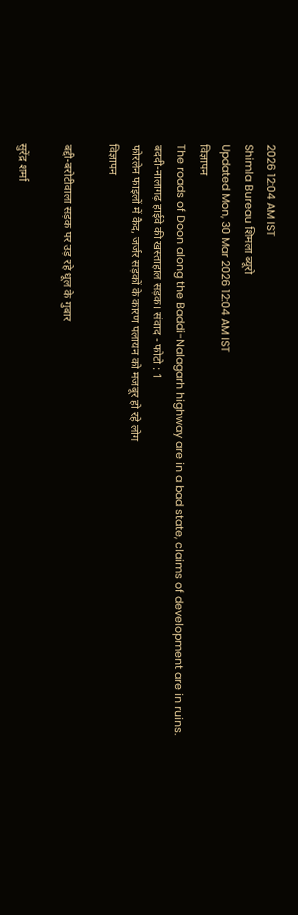2026 12:04 AM IST
Shimla Bureau शिमला ब्यूरो
Updated Mon, 30 Mar 2026 12:04 AM IST
विज्ञापन
The roads of Doon along the Baddi-Nalagarh highway are in a bad state, claims of development are in ruins.
बददी-नालागढ़ हाईवे की खस्ताहाल सड़क। संवाद - फोटो : 1
फोरलेन फाइलों में कैद, जर्जर सड़कों के कारण पलायन को मजबूर हो रहे लोग
विज्ञापन

बद्दी-बरोटीवाला सड़क पर उड़ रहे धूल के गुबार

सुरेंद्र शर्मा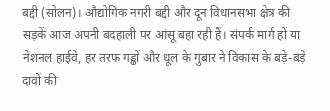बद्दी (सोलन)। औद्योगिक नगरी बद्दी और दून विधानसभा क्षेत्र की सड़कें आज अपनी बदहाली पर आंसू बहा रही हैं। संपर्क मार्ग हों या नेशनल हाईवे, हर तरफ गड्ढों और धूल के गुबार ने विकास के बड़े-बड़े दावों की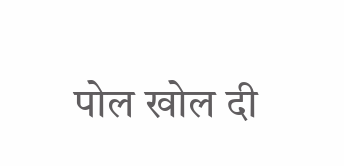पोल खोल दी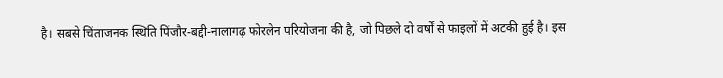है। सबसे चिंताजनक स्थिति पिंजौर-बद्दी-नालागढ़ फोरलेन परियोजना की है, जो पिछले दो वर्षों से फाइलों में अटकी हुई है। इस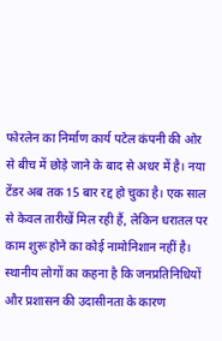फोरलेन का निर्माण कार्य पटेल कंपनी की ओर से बीच में छोड़े जाने के बाद से अधर में है। नया टेंडर अब तक 15 बार रद्द हो चुका है। एक साल से केवल तारीखें मिल रही हैं, लेकिन धरातल पर काम शुरू होने का कोई नामोनिशान नहीं है। स्थानीय लोगों का कहना है कि जनप्रतिनिधियों और प्रशासन की उदासीनता के कारण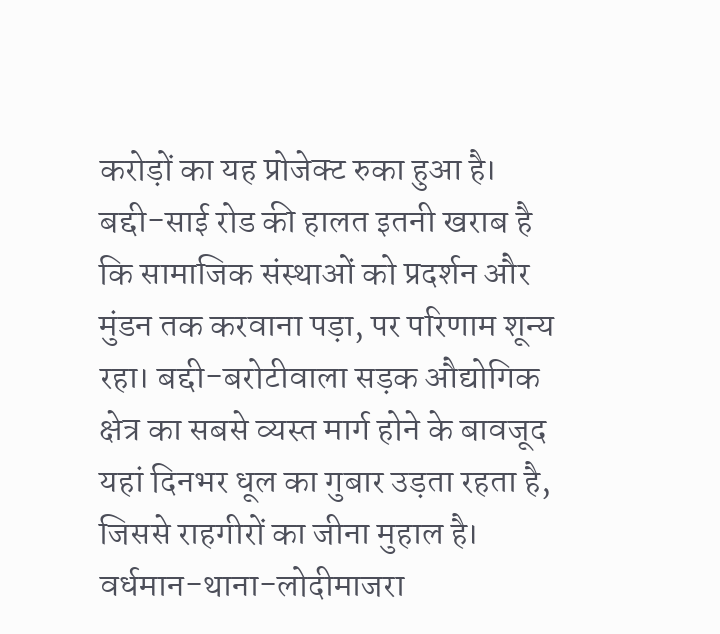करोड़ों का यह प्रोजेक्ट रुका हुआ है। बद्दी-साई रोड की हालत इतनी खराब है कि सामाजिक संस्थाओं को प्रदर्शन और मुंडन तक करवाना पड़ा, पर परिणाम शून्य रहा। बद्दी-बरोटीवाला सड़क औद्योगिक क्षेत्र का सबसे व्यस्त मार्ग होने के बावजूद यहां दिनभर धूल का गुबार उड़ता रहता है, जिससे राहगीरों का जीना मुहाल है। वर्धमान-थाना-लोदीमाजरा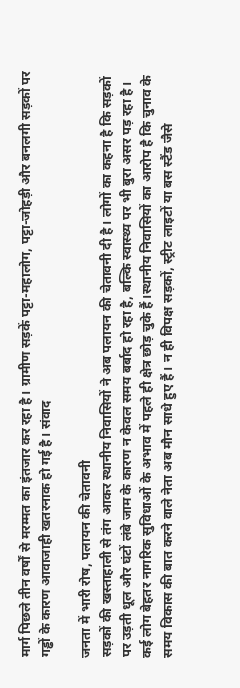मार्ग पिछले तीन वर्षों से मरम्मत का इंतजार कर रहा है। ग्रामीण सड़कें पट्टा-महालोग, पट्टा-जोहड़ी और बनलगी सड़कों पर गड्ढों के कारण आवाजाही खतरनाक हो गई है। संवाद

जनता में भारी रोष, पलायन की चेतावनी
सड़कों की खस्ताहाली से तंग आकर स्थानीय निवासियों ने अब पलायन की चेतावनी दी है। लोगों का कहना है कि सड़कों पर उड़ती धूल और घंटों लंबे जाम के कारण न केवल समय बर्बाद हो रहा है, बल्कि स्वास्थ्य पर भी बुरा असर पड़ रहा है। कई लोग बेहतर नागरिक सुविधाओं के अभाव में पहले ही क्षेत्र छोड़ चुके हैं।स्थानीय निवासियों का आरोप है कि चुनाव के समय विकास की बात करने वाले नेता अब मौन साधे हुए हैं। न ही विपक्ष सड़कों, स्ट्रीट लाइटों या बस स्टैंड जैसे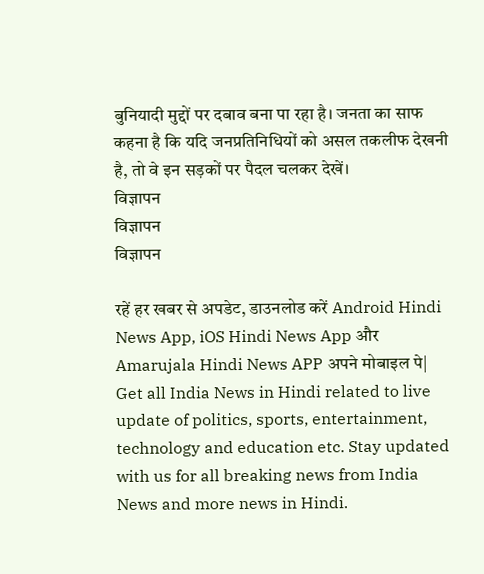बुनियादी मुद्दों पर दबाव बना पा रहा है। जनता का साफ कहना है कि यदि जनप्रतिनिधियों को असल तकलीफ देखनी है, तो वे इन सड़कों पर पैदल चलकर देखें।
विज्ञापन
विज्ञापन
विज्ञापन

रहें हर खबर से अपडेट, डाउनलोड करें Android Hindi News App, iOS Hindi News App और Amarujala Hindi News APP अपने मोबाइल पे|
Get all India News in Hindi related to live update of politics, sports, entertainment, technology and education etc. Stay updated with us for all breaking news from India News and more news in Hindi.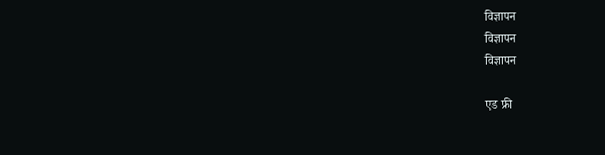विज्ञापन
विज्ञापन
विज्ञापन

एड फ्री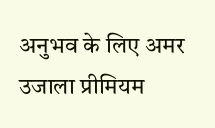अनुभव के लिए अमर उजाला प्रीमियम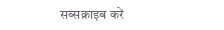सब्सक्राइब करें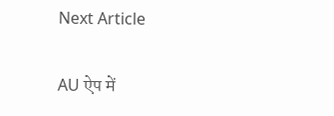Next Article

AU ऐप में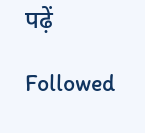पढ़ें

Followed